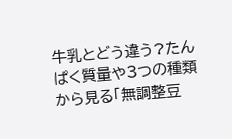牛乳とどう違う?たんぱく質量や3つの種類から見る「無調整豆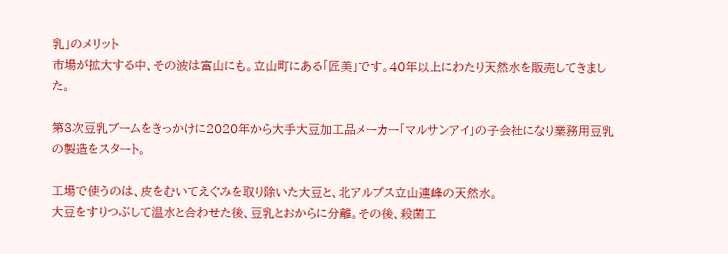乳」のメリット
市場が拡大する中、その波は富山にも。立山町にある「匠美」です。40年以上にわたり天然水を販売してきました。

第3次豆乳ブームをきっかけに2020年から大手大豆加工品メーカー「マルサンアイ」の子会社になり業務用豆乳の製造をスタート。

工場で使うのは、皮をむいてえぐみを取り除いた大豆と、北アルプス立山連峰の天然水。
大豆をすりつぶして温水と合わせた後、豆乳とおからに分離。その後、殺菌工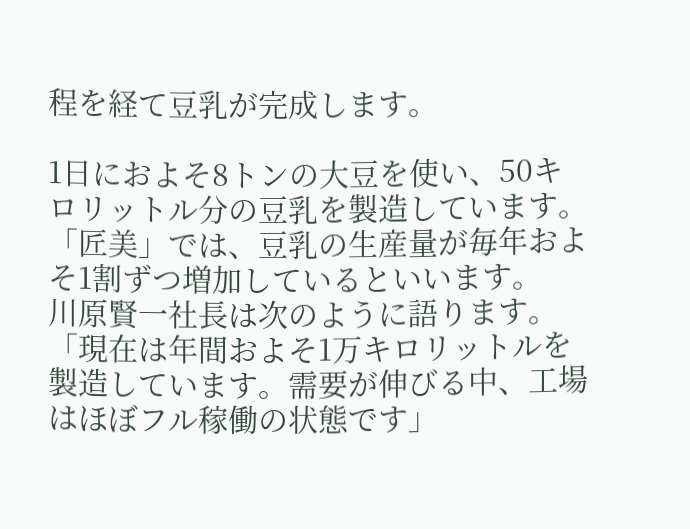程を経て豆乳が完成します。

1日におよそ8トンの大豆を使い、50キロリットル分の豆乳を製造しています。
「匠美」では、豆乳の生産量が毎年およそ1割ずつ増加しているといいます。
川原賢一社長は次のように語ります。
「現在は年間およそ1万キロリットルを製造しています。需要が伸びる中、工場はほぼフル稼働の状態です」